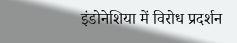इंडोनेशिया में विरोध प्रदर्शन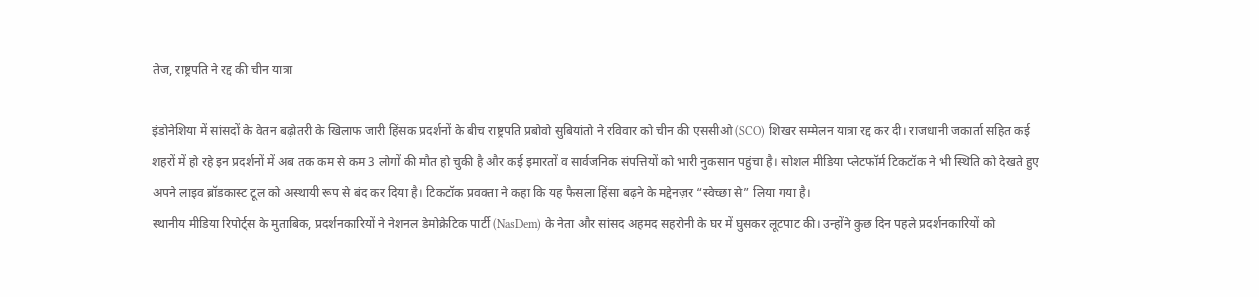तेज, राष्ट्रपति ने रद्द की चीन यात्रा

इंडोनेशिया में सांसदों के वेतन बढ़ोतरी के खिलाफ जारी हिंसक प्रदर्शनों के बीच राष्ट्रपति प्रबोवो सुबियांतो ने रविवार को चीन की एससीओ (SCO) शिखर सम्मेलन यात्रा रद्द कर दी। राजधानी जकार्ता सहित कई शहरों में हो रहे इन प्रदर्शनों में अब तक कम से कम 3 लोगों की मौत हो चुकी है और कई इमारतों व सार्वजनिक संपत्तियों को भारी नुकसान पहुंचा है। सोशल मीडिया प्लेटफॉर्म टिकटॉक ने भी स्थिति को देखते हुए अपने लाइव ब्रॉडकास्ट टूल को अस्थायी रूप से बंद कर दिया है। टिकटॉक प्रवक्ता ने कहा कि यह फैसला हिंसा बढ़ने के मद्देनज़र “स्वेच्छा से” लिया गया है।
स्थानीय मीडिया रिपोर्ट्स के मुताबिक, प्रदर्शनकारियों ने नेशनल डेमोक्रेटिक पार्टी (NasDem) के नेता और सांसद अहमद सहरोनी के घर में घुसकर लूटपाट की। उन्होंने कुछ दिन पहले प्रदर्शनकारियों को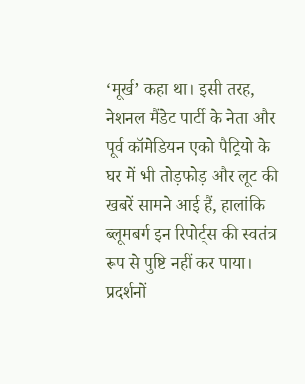‘मूर्ख’ कहा था। इसी तरह, नेशनल मैंडेट पार्टी के नेता और पूर्व कॉमेडियन एको पैट्रियो के घर में भी तोड़फोड़ और लूट की खबरें सामने आई हैं, हालांकि ब्लूमबर्ग इन रिपोर्ट्स की स्वतंत्र रूप से पुष्टि नहीं कर पाया।
प्रदर्शनों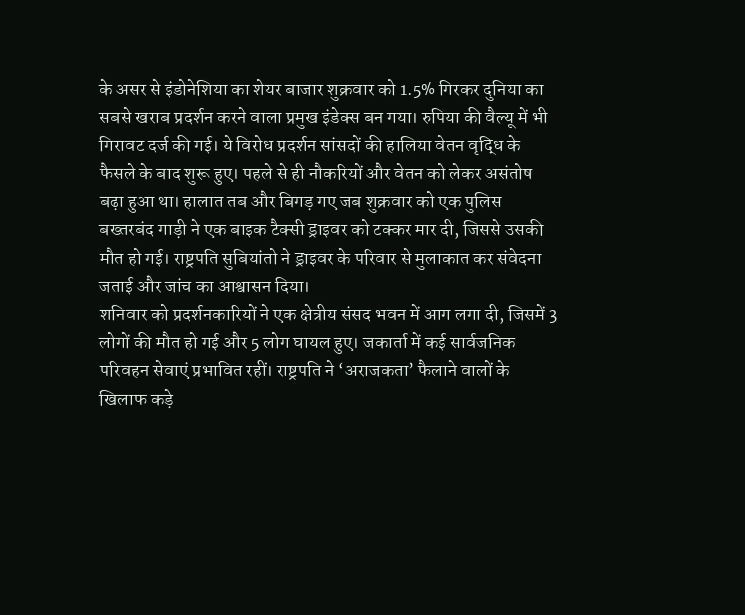के असर से इंडोनेशिया का शेयर बाजार शुक्रवार को 1.5% गिरकर दुनिया का सबसे खराब प्रदर्शन करने वाला प्रमुख इंडेक्स बन गया। रुपिया की वैल्यू में भी गिरावट दर्ज की गई। ये विरोध प्रदर्शन सांसदों की हालिया वेतन वृद्धि के फैसले के बाद शुरू हुए। पहले से ही नौकरियों और वेतन को लेकर असंतोष बढ़ा हुआ था। हालात तब और बिगड़ गए जब शुक्रवार को एक पुलिस बख्तरबंद गाड़ी ने एक बाइक टैक्सी ड्राइवर को टक्कर मार दी, जिससे उसकी मौत हो गई। राष्ट्रपति सुबियांतो ने ड्राइवर के परिवार से मुलाकात कर संवेदना जताई और जांच का आश्वासन दिया।
शनिवार को प्रदर्शनकारियों ने एक क्षेत्रीय संसद भवन में आग लगा दी, जिसमें 3 लोगों की मौत हो गई और 5 लोग घायल हुए। जकार्ता में कई सार्वजनिक परिवहन सेवाएं प्रभावित रहीं। राष्ट्रपति ने ‘अराजकता’ फैलाने वालों के खिलाफ कड़े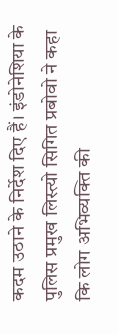कदम उठाने के निर्देश दिए हैं। इंडोनेशिया के पुलिस प्रमुख लिस्त्यो सिगित प्रबोवो ने कहा कि लोग अभिव्यक्ति की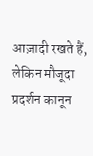आज़ादी रखते हैं, लेकिन मौजूदा प्रदर्शन कानून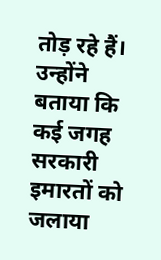तोड़ रहे हैं। उन्होंने बताया कि कई जगह सरकारी इमारतों को जलाया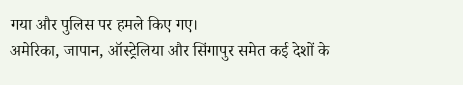गया और पुलिस पर हमले किए गए।
अमेरिका, जापान, ऑस्ट्रेलिया और सिंगापुर समेत कई देशों के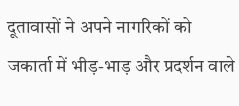दूतावासों ने अपने नागरिकों को जकार्ता में भीड़-भाड़ और प्रदर्शन वाले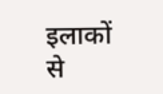इलाकों से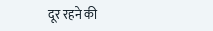दूर रहने की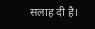सलाह दी है।